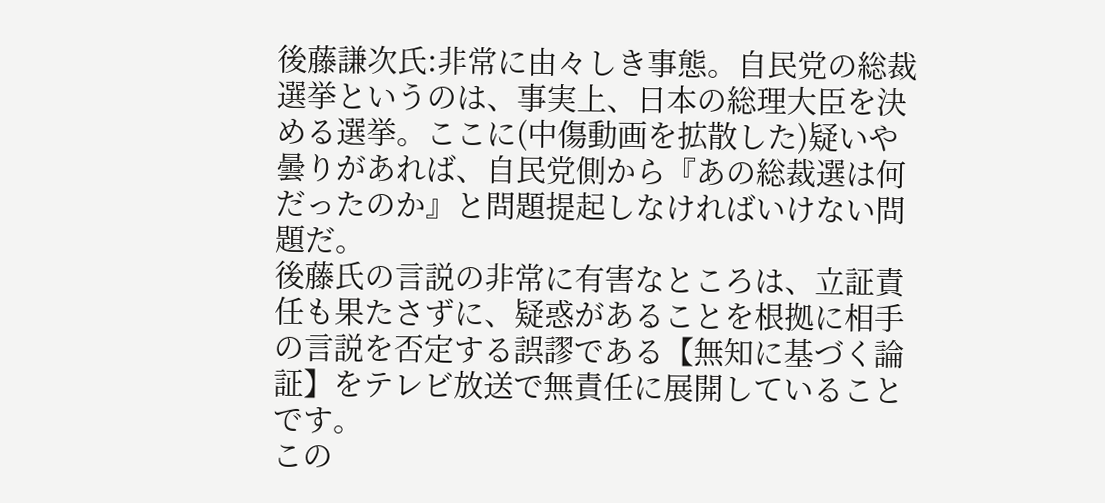後藤謙次氏:非常に由々しき事態。自⺠党の総裁選挙というのは、事実上、日本の総理大臣を決める選挙。ここに(中傷動画を拡散した)疑いや曇りがあれば、自⺠党側から『あの総裁選は何だったのか』と問題提起しなければいけない問題だ。
後藤氏の言説の非常に有害なところは、立証責任も果たさずに、疑惑があることを根拠に相手の言説を否定する誤謬である【無知に基づく論証】をテレビ放送で無責任に展開していることです。
この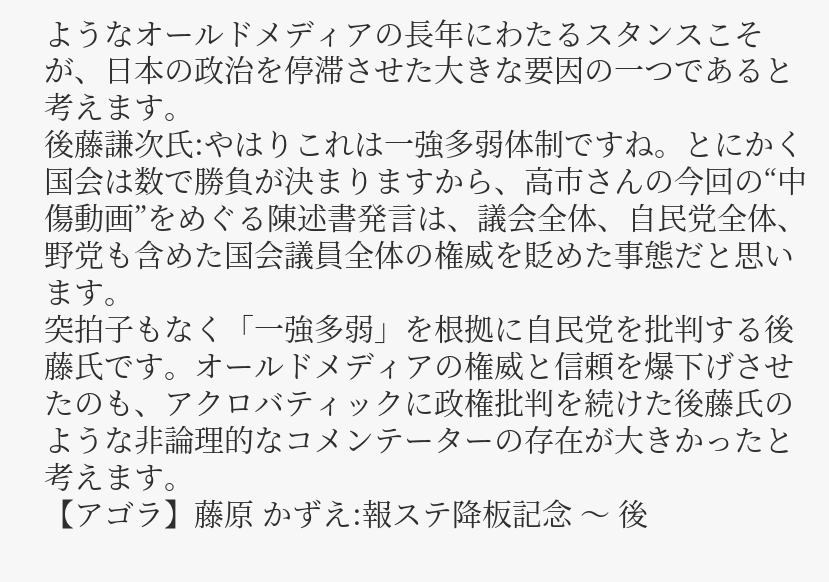ようなオールドメディアの長年にわたるスタンスこそが、日本の政治を停滞させた大きな要因の一つであると考えます。
後藤謙次氏:やはりこれは一強多弱体制ですね。とにかく国会は数で勝負が決まりますから、高市さんの今回の“中傷動画”をめぐる陳述書発言は、議会全体、自⺠党全体、野党も含めた国会議員全体の権威を貶めた事態だと思います。
突拍子もなく「一強多弱」を根拠に自民党を批判する後藤氏です。オールドメディアの権威と信頼を爆下げさせたのも、アクロバティックに政権批判を続けた後藤氏のような非論理的なコメンテーターの存在が大きかったと考えます。
【アゴラ】藤原 かずえ:報ステ降板記念 〜 後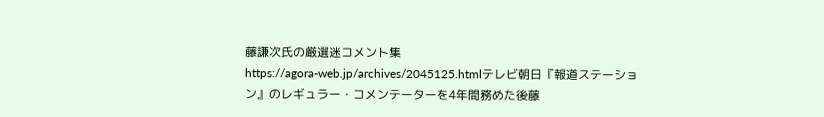藤謙次氏の厳選迷コメント集
https://agora-web.jp/archives/2045125.htmlテレビ朝日『報道ステーション』のレギュラー・コメンテーターを4年間務めた後藤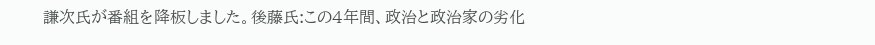謙次氏が番組を降板しました。後藤氏:この4年間、政治と政治家の劣化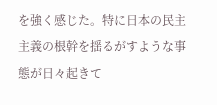を強く感じた。特に日本の民主主義の根幹を揺るがすような事態が日々起きて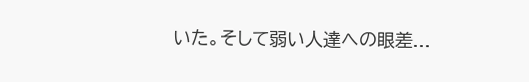いた。そして弱い人達への眼差...